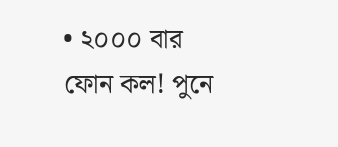• ২০০০ বার ফোন কল! পুনে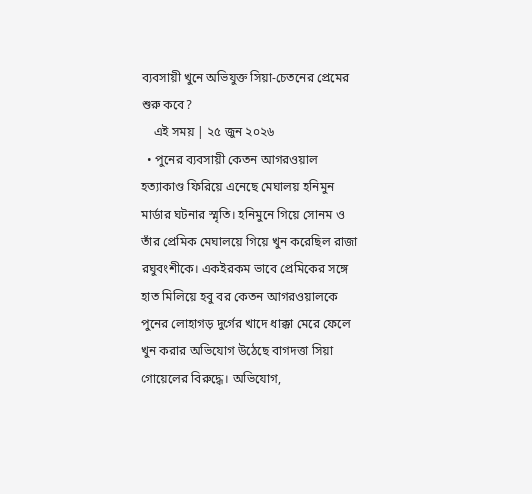ব্যবসায়ী খুনে অভিযুক্ত সিয়া-চেতনের প্রেমের শুরু কবে?
    এই সময় | ২৫ জুন ২০২৬
  • পুনের ব্যবসায়ী কেতন আগরওয়াল হত্যাকাণ্ড ফিরিয়ে এনেছে মেঘালয় হনিমুন মার্ডার ঘটনার স্মৃতি। হনিমুনে গিয়ে সোনম ও তাঁর প্রেমিক মেঘালয়ে গিয়ে খুন করেছিল রাজা রঘুবংশীকে। একইরকম ভাবে প্রেমিকের সঙ্গে হাত মিলিয়ে হবু বর কেতন আগরওয়ালকে পুনের লোহাগড় দুর্গের খাদে ধাক্কা মেরে ফেলে খুন করার অভিযোগ উঠেছে বাগদত্তা সিয়া গোয়েলের বিরুদ্ধে। অভিযোগ,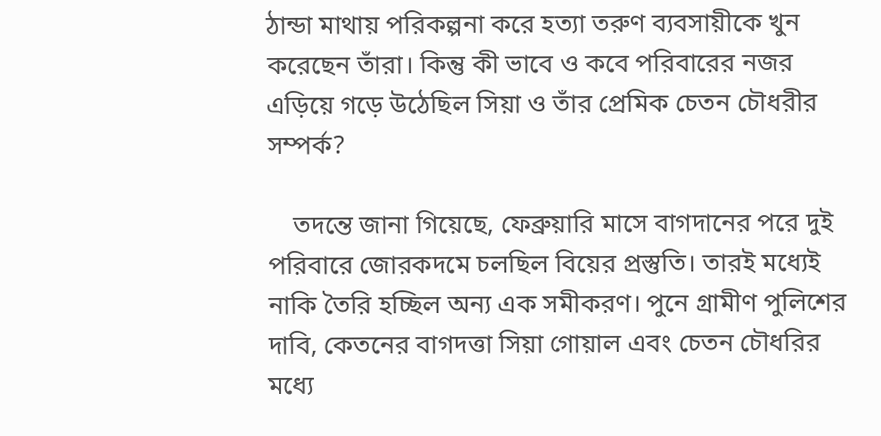ঠান্ডা মাথায় পরিকল্পনা করে হত্যা তরুণ ব্যবসায়ীকে খুন করেছেন তাঁরা। কিন্তু কী ভাবে ও কবে পরিবারের নজর এড়িয়ে গড়ে উঠেছিল সিয়া ও তাঁর প্রেমিক চেতন চৌধরীর সম্পর্ক?

    তদন্তে জানা গিয়েছে, ফেব্রুয়ারি মাসে বাগদানের পরে দুই পরিবারে জোরকদমে চলছিল বিয়ের প্রস্তুতি। তারই মধ্যেই নাকি তৈরি হচ্ছিল অন্য এক সমীকরণ। পুনে গ্রামীণ পুলিশের দাবি, কেতনের বাগদত্তা সিয়া গোয়াল এবং চেতন চৌধরির মধ্যে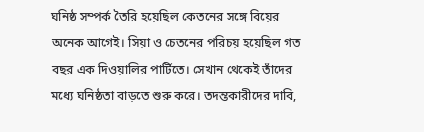ঘনিষ্ঠ সম্পর্ক তৈরি হয়েছিল কেতনের সঙ্গে বিয়ের অনেক আগেই। সিয়া ও চেতনের পরিচয় হয়েছিল গত বছর এক দিওয়ালির পার্টিতে। সেখান থেকেই তাঁদের মধ্যে ঘনিষ্ঠতা বাড়তে শুরু করে। তদন্তকারীদের দাবি,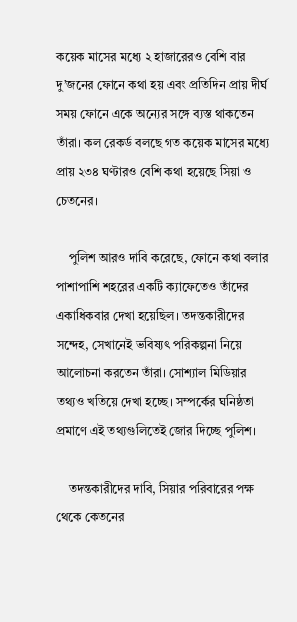কয়েক মাসের মধ্যে ২ হাজারেরও বেশি বার দু’জনের ফোনে কথা হয় এবং প্রতিদিন প্রায় দীর্ঘ সময় ফোনে একে অন্যের সঙ্গে ব্যস্ত থাকতেন তাঁরা। কল রেকর্ড বলছে গত কয়েক মাসের মধ্যে প্রায় ২৩৪ ঘণ্টারও বেশি কথা হয়েছে সিয়া ও চেতনের।

    পুলিশ আরও দাবি করেছে, ফোনে কথা বলার পাশাপাশি শহরের একটি ক্যাফেতেও তাঁদের একাধিকবার দেখা হয়েছিল। তদন্তকারীদের সন্দেহ, সেখানেই ভবিষ্যৎ পরিকল্পনা নিয়ে আলোচনা করতেন তাঁরা। সোশ্যাল মিডিয়ার তথ্যও খতিয়ে দেখা হচ্ছে। সম্পর্কের ঘনিষ্ঠতা প্রমাণে এই তথ্যগুলিতেই জোর দিচ্ছে পুলিশ।

    তদন্তকারীদের দাবি, সিয়ার পরিবারের পক্ষ থেকে কেতনের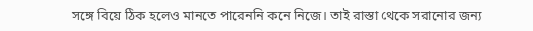সঙ্গে বিয়ে ঠিক হলেও মানতে পারেননি কনে নিজে। তাই রাস্তা থেকে সরানোর জন্য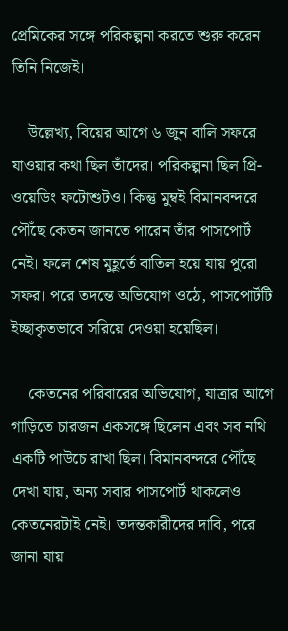প্রেমিকের সঙ্গে পরিকল্পনা করতে শুরু করেন তিনি নিজেই।

    উল্লেখ্য, বিয়ের আগে ৬ জুন বালি সফরে যাওয়ার কথা ছিল তাঁদের। পরিকল্পনা ছিল প্রি-ওয়েডিং ফটোশুটও। কিন্তু মুম্বই বিমানবন্দরে পৌঁছে কেতন জানতে পারেন তাঁর পাসপোর্ট নেই। ফলে শেষ মুহূর্তে বাতিল হয়ে যায় পুরো সফর। পরে তদন্তে অভিযোগ ওঠে, পাসপোর্টটি ইচ্ছাকৃতভাবে সরিয়ে দেওয়া হয়েছিল।

    কেতনের পরিবারের অভিযোগ, যাত্রার আগে গাড়িতে চারজন একসঙ্গে ছিলেন এবং সব নথি একটি পাউচে রাখা ছিল। বিমানবন্দরে পৌঁছে দেখা যায়, অন্য সবার পাসপোর্ট থাকলেও কেতনেরটাই নেই। তদন্তকারীদের দাবি, পরে জানা যায়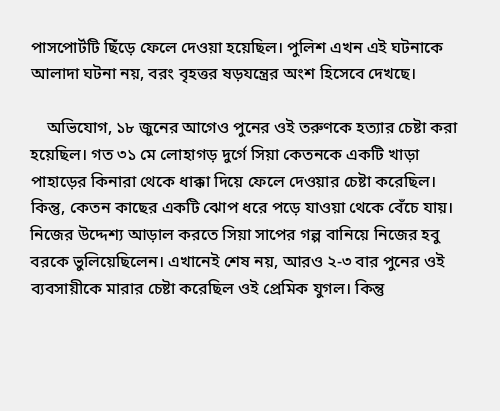পাসপোর্টটি ছিঁড়ে ফেলে দেওয়া হয়েছিল। পুলিশ এখন এই ঘটনাকে আলাদা ঘটনা নয়, বরং বৃহত্তর ষড়যন্ত্রের অংশ হিসেবে দেখছে।

    অভিযোগ, ১৮ জুনের আগেও পুনের ওই তরুণকে হত্যার চেষ্টা করা হয়েছিল। গত ৩১ মে লোহাগড় দুর্গে সিয়া কেতনকে একটি খাড়া পাহাড়ের কিনারা থেকে ধাক্কা দিয়ে ফেলে দেওয়ার চেষ্টা করেছিল। কিন্তু, কেতন কাছের একটি ঝোপ ধরে পড়ে যাওয়া থেকে বেঁচে যায়। নিজের উদ্দেশ্য আড়াল করতে সিয়া সাপের গল্প বানিয়ে নিজের হবু বরকে ভুলিয়েছিলেন। এখানেই শেষ নয়, আরও ২-৩ বার পুনের ওই ব্যবসায়ীকে মারার চেষ্টা করেছিল ওই প্রেমিক যুগল। কিন্তু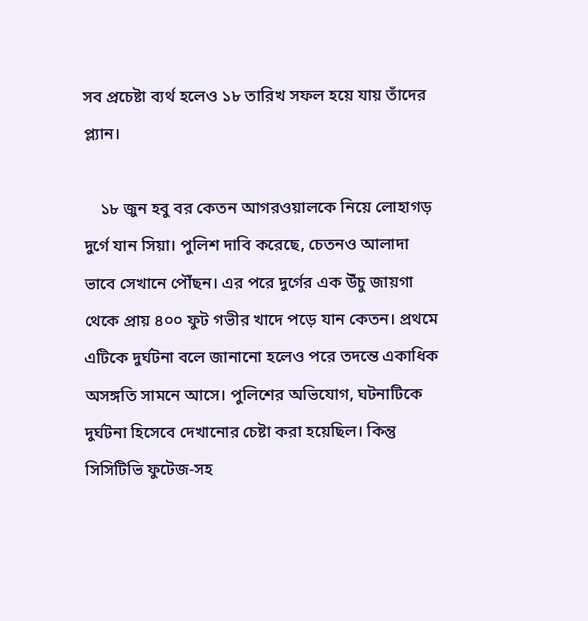সব প্রচেষ্টা ব্যর্থ হলেও ১৮ তারিখ সফল হয়ে যায় তাঁদের প্ল্যান।

    ১৮ জুন হবু বর কেতন আগরওয়ালকে নিয়ে লোহাগড় দুর্গে যান সিয়া। পুলিশ দাবি করেছে, চেতনও আলাদা ভাবে সেখানে পৌঁছন। এর পরে দুর্গের এক উঁচু জায়গা থেকে প্রায় ৪০০ ফুট গভীর খাদে পড়ে যান কেতন। প্রথমে এটিকে দুর্ঘটনা বলে জানানো হলেও পরে তদন্তে একাধিক অসঙ্গতি সামনে আসে। পুলিশের অভিযোগ, ঘটনাটিকে দুর্ঘটনা হিসেবে দেখানোর চেষ্টা করা হয়েছিল। কিন্তু সিসিটিভি ফুটেজ-সহ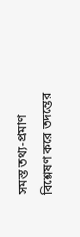সমস্ত তথ্য-প্রমাণ বিশ্লেষণ করে তদন্তের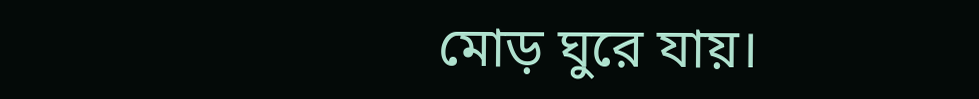মোড় ঘুরে যায়।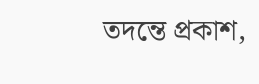তদন্তে প্রকাশ,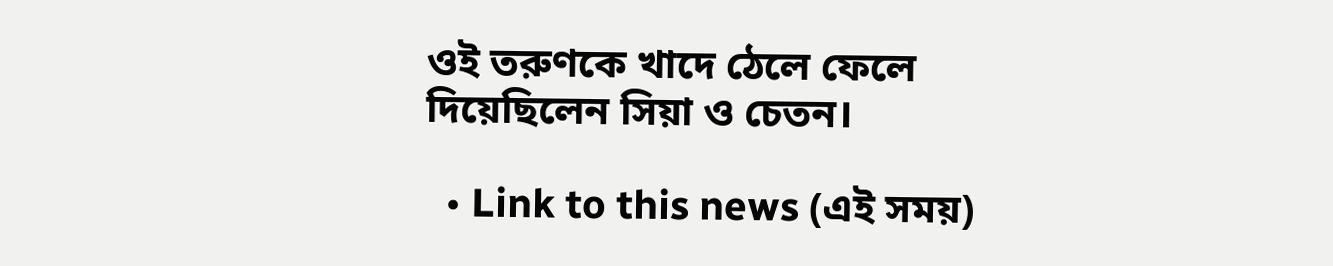ওই তরুণকে খাদে ঠেলে ফেলে দিয়েছিলেন সিয়া ও চেতন।

  • Link to this news (এই সময়)